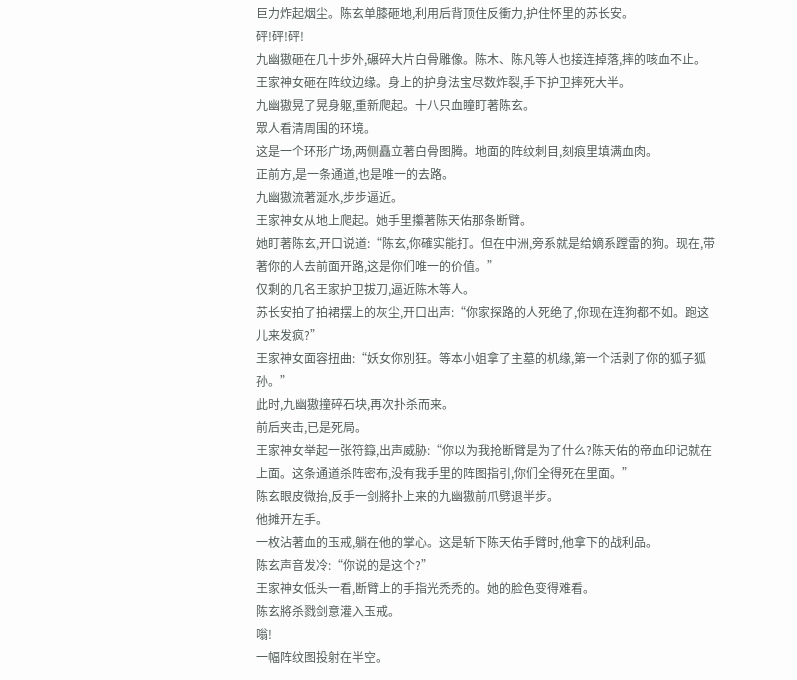巨力炸起烟尘。陈玄单膝砸地,利用后背顶住反衝力,护住怀里的苏长安。
砰!砰!砰!
九幽獓砸在几十步外,碾碎大片白骨雕像。陈木、陈凡等人也接连掉落,摔的咳血不止。
王家神女砸在阵纹边缘。身上的护身法宝尽数炸裂,手下护卫摔死大半。
九幽獓晃了晃身躯,重新爬起。十八只血瞳盯著陈玄。
眾人看清周围的环境。
这是一个环形广场,两侧矗立著白骨图腾。地面的阵纹刺目,刻痕里填满血肉。
正前方,是一条通道,也是唯一的去路。
九幽獓流著涎水,步步逼近。
王家神女从地上爬起。她手里攥著陈天佑那条断臂。
她盯著陈玄,开口说道:“陈玄,你確实能打。但在中洲,旁系就是给嫡系蹚雷的狗。现在,带著你的人去前面开路,这是你们唯一的价值。”
仅剩的几名王家护卫拔刀,逼近陈木等人。
苏长安拍了拍裙摆上的灰尘,开口出声:“你家探路的人死绝了,你现在连狗都不如。跑这儿来发疯?”
王家神女面容扭曲:“妖女你別狂。等本小姐拿了主墓的机缘,第一个活剥了你的狐子狐孙。”
此时,九幽獓撞碎石块,再次扑杀而来。
前后夹击,已是死局。
王家神女举起一张符籙,出声威胁:“你以为我抢断臂是为了什么?陈天佑的帝血印记就在上面。这条通道杀阵密布,没有我手里的阵图指引,你们全得死在里面。”
陈玄眼皮微抬,反手一剑將扑上来的九幽獓前爪劈退半步。
他摊开左手。
一枚沾著血的玉戒,躺在他的掌心。这是斩下陈天佑手臂时,他拿下的战利品。
陈玄声音发冷:“你说的是这个?”
王家神女低头一看,断臂上的手指光禿禿的。她的脸色变得难看。
陈玄將杀戮剑意灌入玉戒。
嗡!
一幅阵纹图投射在半空。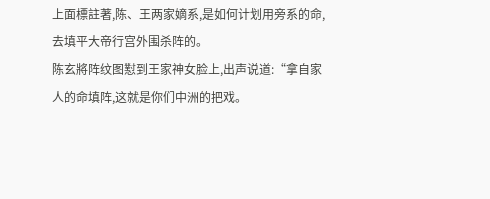上面標註著,陈、王两家嫡系,是如何计划用旁系的命,去填平大帝行宫外围杀阵的。
陈玄將阵纹图懟到王家神女脸上,出声说道:“拿自家人的命填阵,这就是你们中洲的把戏。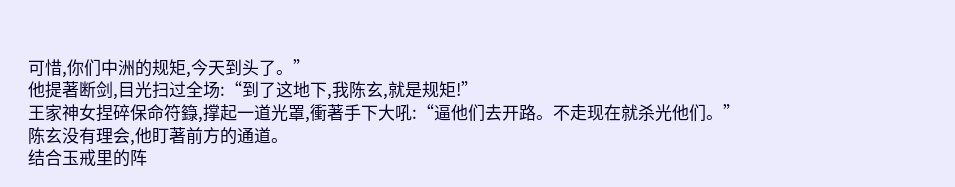可惜,你们中洲的规矩,今天到头了。”
他提著断剑,目光扫过全场:“到了这地下,我陈玄,就是规矩!”
王家神女捏碎保命符籙,撑起一道光罩,衝著手下大吼:“逼他们去开路。不走现在就杀光他们。”
陈玄没有理会,他盯著前方的通道。
结合玉戒里的阵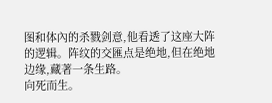图和体內的杀戮剑意,他看透了这座大阵的逻辑。阵纹的交匯点是绝地,但在绝地边缘,藏著一条生路。
向死而生。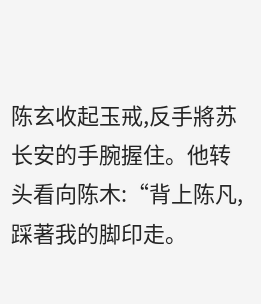陈玄收起玉戒,反手將苏长安的手腕握住。他转头看向陈木:“背上陈凡,踩著我的脚印走。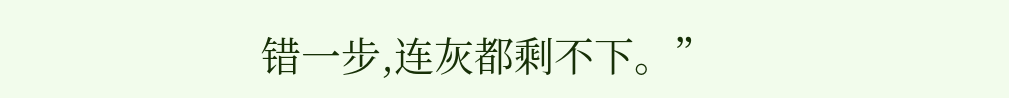错一步,连灰都剩不下。”